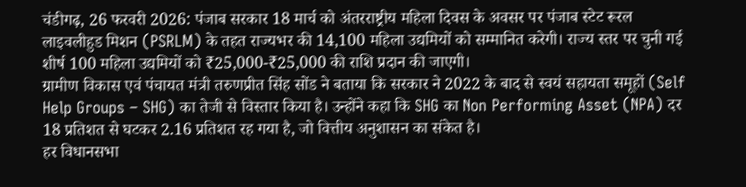चंडीगढ़, 26 फरवरी 2026: पंजाब सरकार 18 मार्च को अंतरराष्ट्रीय महिला दिवस के अवसर पर पंजाब स्टेट रूरल लाइवलीहुड मिशन (PSRLM) के तहत राज्यभर की 14,100 महिला उद्यमियों को सम्मानित करेगी। राज्य स्तर पर चुनी गई शीर्ष 100 महिला उद्यमियों को ₹25,000-₹25,000 की राशि प्रदान की जाएगी।
ग्रामीण विकास एवं पंचायत मंत्री तरुणप्रीत सिंह सोंड ने बताया कि सरकार ने 2022 के बाद से स्वयं सहायता समूहों (Self Help Groups – SHG) का तेजी से विस्तार किया है। उन्होंने कहा कि SHG का Non Performing Asset (NPA) दर 18 प्रतिशत से घटकर 2.16 प्रतिशत रह गया है, जो वित्तीय अनुशासन का संकेत है।
हर विधानसभा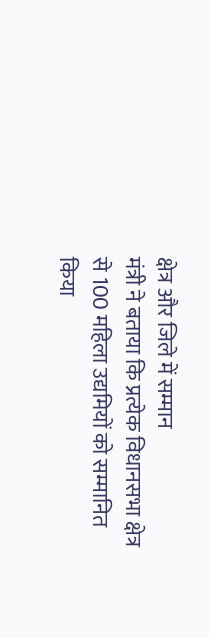क्षेत्र और जिले में सम्मान
मंत्री ने बताया कि प्रत्येक विधानसभा क्षेत्र से 100 महिला उद्यमियों को सम्मानित किया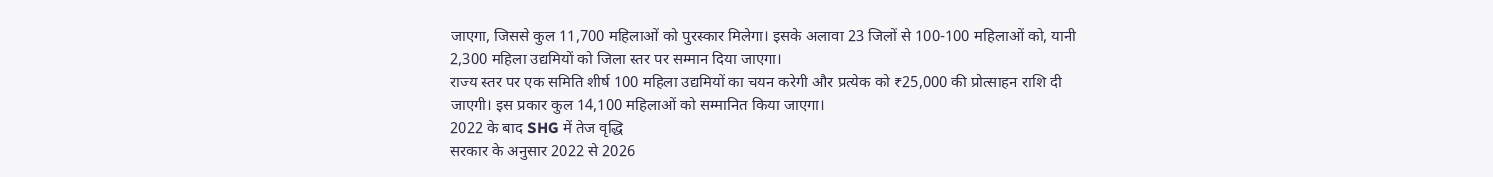जाएगा, जिससे कुल 11,700 महिलाओं को पुरस्कार मिलेगा। इसके अलावा 23 जिलों से 100-100 महिलाओं को, यानी 2,300 महिला उद्यमियों को जिला स्तर पर सम्मान दिया जाएगा।
राज्य स्तर पर एक समिति शीर्ष 100 महिला उद्यमियों का चयन करेगी और प्रत्येक को ₹25,000 की प्रोत्साहन राशि दी जाएगी। इस प्रकार कुल 14,100 महिलाओं को सम्मानित किया जाएगा।
2022 के बाद SHG में तेज वृद्धि
सरकार के अनुसार 2022 से 2026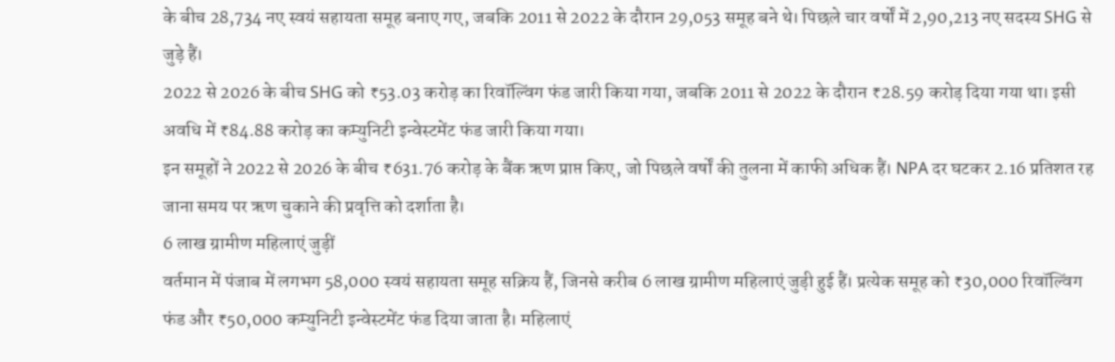के बीच 28,734 नए स्वयं सहायता समूह बनाए गए, जबकि 2011 से 2022 के दौरान 29,053 समूह बने थे। पिछले चार वर्षों में 2,90,213 नए सदस्य SHG से जुड़े हैं।
2022 से 2026 के बीच SHG को ₹53.03 करोड़ का रिवॉल्विंग फंड जारी किया गया, जबकि 2011 से 2022 के दौरान ₹28.59 करोड़ दिया गया था। इसी अवधि में ₹84.88 करोड़ का कम्युनिटी इन्वेस्टमेंट फंड जारी किया गया।
इन समूहों ने 2022 से 2026 के बीच ₹631.76 करोड़ के बैंक ऋण प्राप्त किए, जो पिछले वर्षों की तुलना में काफी अधिक हैं। NPA दर घटकर 2.16 प्रतिशत रह जाना समय पर ऋण चुकाने की प्रवृत्ति को दर्शाता है।
6 लाख ग्रामीण महिलाएं जुड़ीं
वर्तमान में पंजाब में लगभग 58,000 स्वयं सहायता समूह सक्रिय हैं, जिनसे करीब 6 लाख ग्रामीण महिलाएं जुड़ी हुई हैं। प्रत्येक समूह को ₹30,000 रिवॉल्विंग फंड और ₹50,000 कम्युनिटी इन्वेस्टमेंट फंड दिया जाता है। महिलाएं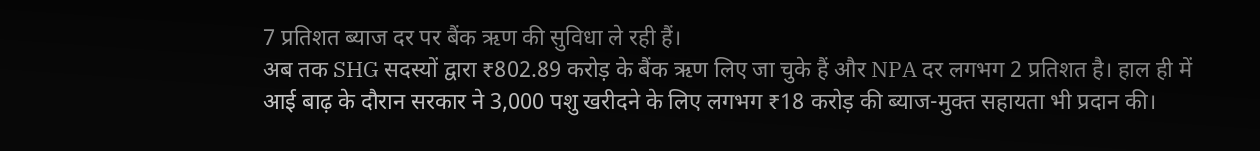7 प्रतिशत ब्याज दर पर बैंक ऋण की सुविधा ले रही हैं।
अब तक SHG सदस्यों द्वारा ₹802.89 करोड़ के बैंक ऋण लिए जा चुके हैं और NPA दर लगभग 2 प्रतिशत है। हाल ही में आई बाढ़ के दौरान सरकार ने 3,000 पशु खरीदने के लिए लगभग ₹18 करोड़ की ब्याज-मुक्त सहायता भी प्रदान की।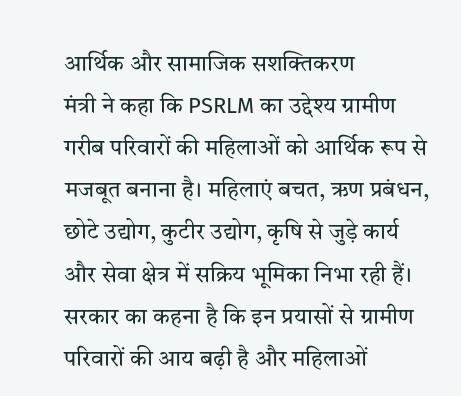आर्थिक और सामाजिक सशक्तिकरण
मंत्री ने कहा कि PSRLM का उद्देश्य ग्रामीण गरीब परिवारों की महिलाओं को आर्थिक रूप से मजबूत बनाना है। महिलाएं बचत, ऋण प्रबंधन, छोटे उद्योग, कुटीर उद्योग, कृषि से जुड़े कार्य और सेवा क्षेत्र में सक्रिय भूमिका निभा रही हैं।
सरकार का कहना है कि इन प्रयासों से ग्रामीण परिवारों की आय बढ़ी है और महिलाओं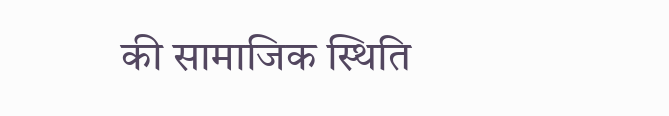की सामाजिक स्थिति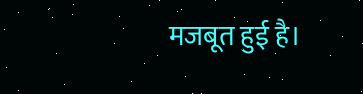मजबूत हुई है।